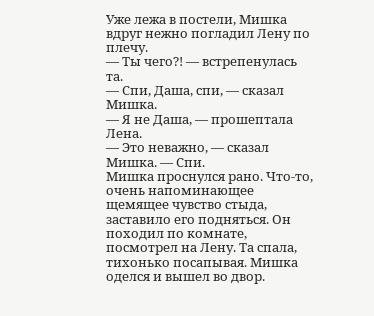Уже лежа в постели, Мишка вдруг нежно погладил Лену по плечу.
— Ты чего?! — встрепенулась та.
— Спи, Даша, спи, — сказал Мишка.
— Я не Даша, — прошептала Лена.
— Это неважно, — сказал Мишка. — Спи.
Мишка проснулся рано. Что-то, очень напоминающее щемящее чувство стыда, заставило его подняться. Он походил по комнате, посмотрел на Лену. Та спала, тихонько посапывая. Мишка оделся и вышел во двор.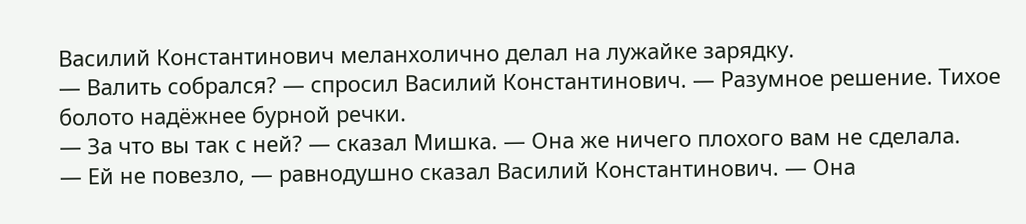Василий Константинович меланхолично делал на лужайке зарядку.
— Валить собрался? — спросил Василий Константинович. — Разумное решение. Тихое болото надёжнее бурной речки.
— За что вы так с ней? — сказал Мишка. — Она же ничего плохого вам не сделала.
— Ей не повезло, — равнодушно сказал Василий Константинович. — Она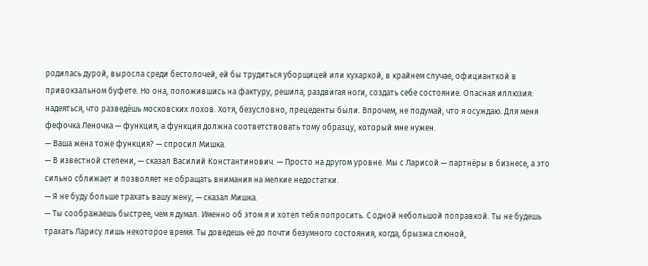родилась дурой, выросла среди бестолочей, ей бы трудиться уборщицей или кухаркой, в крайнем случае, официанткой в привокзальном буфете. Но она, положившись на фактуру, решила, раздвигая ноги, создать себе состояние. Опасная иллюзия: надеяться, что разведёшь московских лохов. Хотя, безусловно, прецеденты были. Впрочем, не подумай, что я осуждаю. Для меня фефочка Леночка — функция, а функция должна соответствовать тому образцу, который мне нужен.
— Ваша жена тоже функция? — спросил Мишка.
— В известной степени, — сказал Василий Константинович. — Просто на другом уровне. Мы с Ларисой — партнёры в бизнесе, а это сильно сближает и позволяет не обращать внимания на мелкие недостатки.
— Я не буду больше трахать вашу жену, — сказал Мишка.
— Ты соображаешь быстрее, чем я думал. Именно об этом я и хотел тебя попросить. С одной небольшой поправкой. Ты не будешь трахать Ларису лишь некоторое время. Ты доведешь её до почти безумного состояния, когда, брызжа слюной,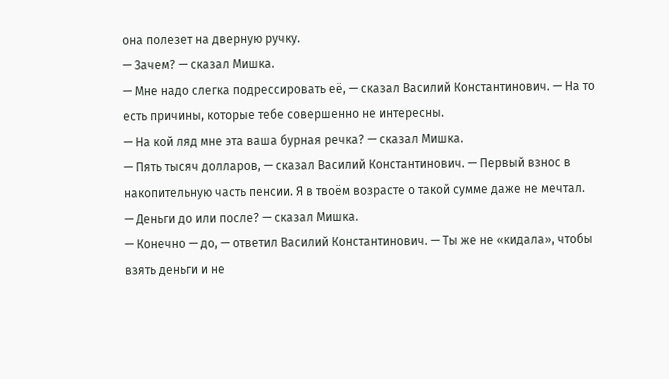она полезет на дверную ручку.
— Зачем? — сказал Мишка.
— Мне надо слегка подрессировать её, — сказал Василий Константинович. — На то есть причины, которые тебе совершенно не интересны.
— На кой ляд мне эта ваша бурная речка? — сказал Мишка.
— Пять тысяч долларов, — сказал Василий Константинович. — Первый взнос в накопительную часть пенсии. Я в твоём возрасте о такой сумме даже не мечтал.
— Деньги до или после? — сказал Мишка.
— Конечно — до, — ответил Василий Константинович. — Ты же не «кидала», чтобы взять деньги и не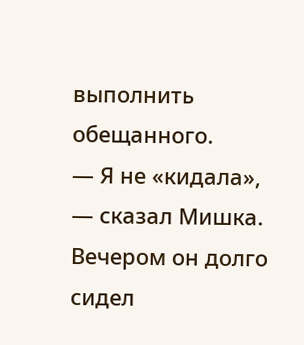выполнить обещанного.
— Я не «кидала», — сказал Мишка.
Вечером он долго сидел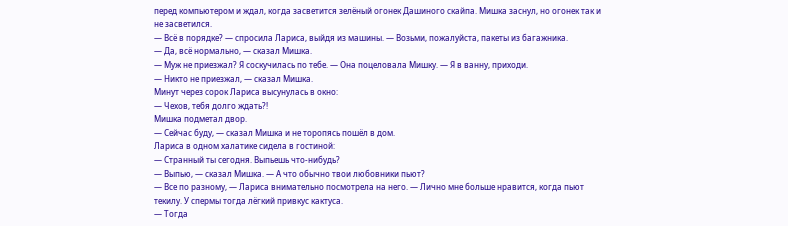перед компьютером и ждал, когда засветится зелёный огонек Дашиного скайпа. Мишка заснул, но огонек так и не засветился.
— Всё в порядке? — спросила Лариса, выйдя из машины. — Возьми, пожалуйста, пакеты из багажника.
— Да, всё нормально, — сказал Мишка.
— Муж не приезжал? Я соскучилась по тебе. — Она поцеловала Мишку. — Я в ванну, приходи.
— Никто не приезжал, — сказал Мишка.
Минут через сорок Лариса высунулась в окно:
— Чехов, тебя долго ждать?!
Мишка подметал двор.
— Сейчас буду, — сказал Мишка и не торопясь пошёл в дом.
Лариса в одном халатике сидела в гостиной:
— Странный ты сегодня. Выпьешь что-нибудь?
— Выпью, — сказал Мишка. — А что обычно твои любовники пьют?
— Все по разному, — Лариса внимательно посмотрела на него. — Лично мне больше нравится, когда пьют текилу. У спермы тогда лёгкий привкус кактуса.
— Тогда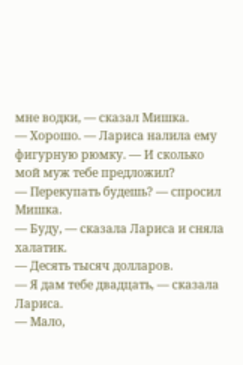мне водки, — сказал Мишка.
— Хорошо. — Лариса налила ему фигурную рюмку. — И сколько мой муж тебе предложил?
— Перекупать будешь? — спросил Мишка.
— Буду, — сказала Лариса и сняла халатик.
— Десять тысяч долларов.
— Я дам тебе двадцать, — сказала Лариса.
— Мало,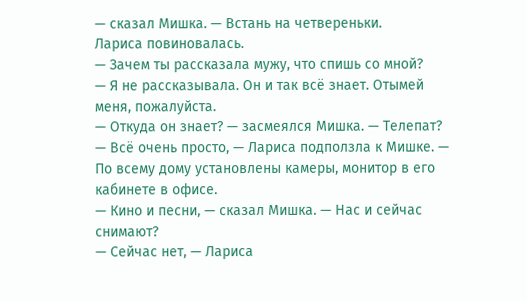— сказал Мишка. — Встань на четвереньки.
Лариса повиновалась.
— Зачем ты рассказала мужу, что спишь со мной?
— Я не рассказывала. Он и так всё знает. Отымей меня, пожалуйста.
— Откуда он знает? — засмеялся Мишка. — Телепат?
— Всё очень просто, — Лариса подползла к Мишке. — По всему дому установлены камеры, монитор в его кабинете в офисе.
— Кино и песни, — сказал Мишка. — Нас и сейчас снимают?
— Сейчас нет, — Лариса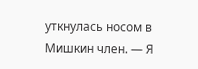уткнулась носом в Мишкин член. — Я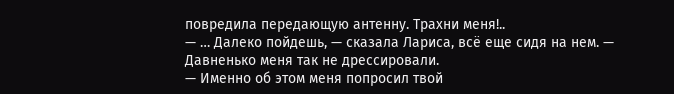повредила передающую антенну. Трахни меня!..
— … Далеко пойдешь, — сказала Лариса, всё еще сидя на нем. — Давненько меня так не дрессировали.
— Именно об этом меня попросил твой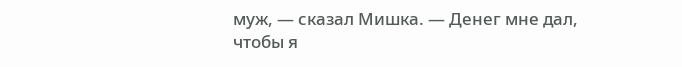муж, — сказал Мишка. — Денег мне дал, чтобы я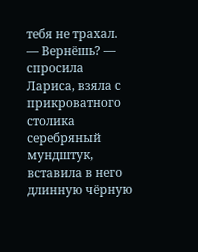тебя не трахал.
— Вернёшь? — спросила Лариса, взяла с прикроватного столика серебряный мундштук, вставила в него длинную чёрную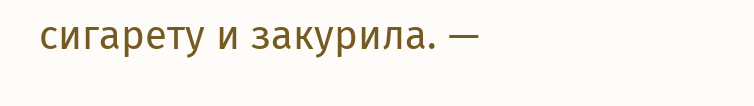сигарету и закурила. —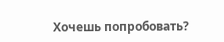Хочешь попробовать?